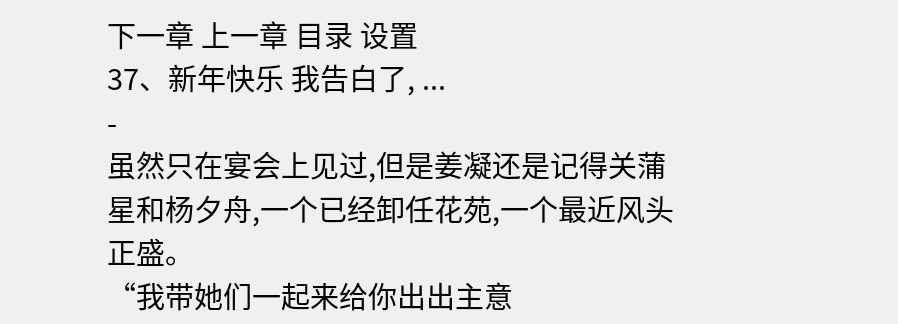下一章 上一章 目录 设置
37、新年快乐 我告白了, ...
-
虽然只在宴会上见过,但是姜凝还是记得关蒲星和杨夕舟,一个已经卸任花苑,一个最近风头正盛。
“我带她们一起来给你出出主意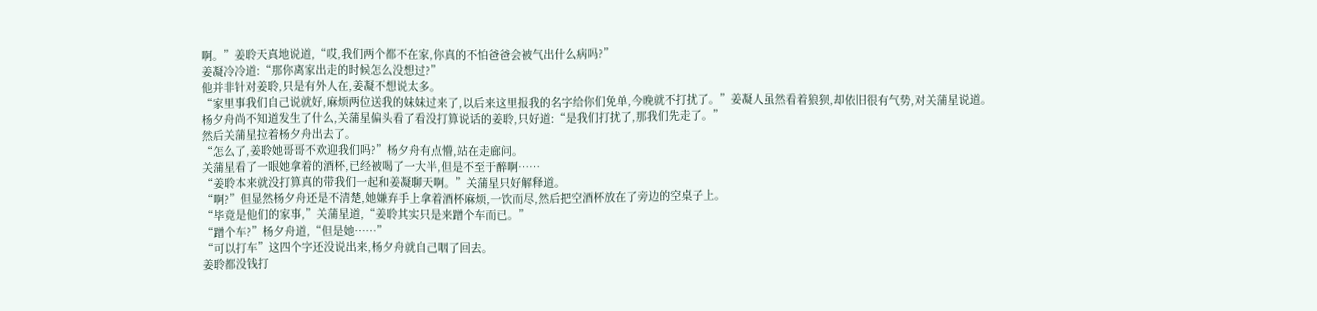啊。”姜聆天真地说道,“哎,我们两个都不在家,你真的不怕爸爸会被气出什么病吗?”
姜凝冷冷道:“那你离家出走的时候怎么没想过?”
他并非针对姜聆,只是有外人在,姜凝不想说太多。
“家里事我们自己说就好,麻烦两位送我的妹妹过来了,以后来这里报我的名字给你们免单,今晚就不打扰了。”姜凝人虽然看着狼狈,却依旧很有气势,对关蒲星说道。
杨夕舟尚不知道发生了什么,关蒲星偏头看了看没打算说话的姜聆,只好道:“是我们打扰了,那我们先走了。”
然后关蒲星拉着杨夕舟出去了。
“怎么了,姜聆她哥哥不欢迎我们吗?”杨夕舟有点懵,站在走廊问。
关蒲星看了一眼她拿着的酒杯,已经被喝了一大半,但是不至于醉啊……
“姜聆本来就没打算真的带我们一起和姜凝聊天啊。”关蒲星只好解释道。
“啊?”但显然杨夕舟还是不清楚,她嫌弃手上拿着酒杯麻烦,一饮而尽,然后把空酒杯放在了旁边的空桌子上。
“毕竟是他们的家事,”关蒲星道,“姜聆其实只是来蹭个车而已。”
“蹭个车?”杨夕舟道,“但是她……”
“可以打车”这四个字还没说出来,杨夕舟就自己咽了回去。
姜聆都没钱打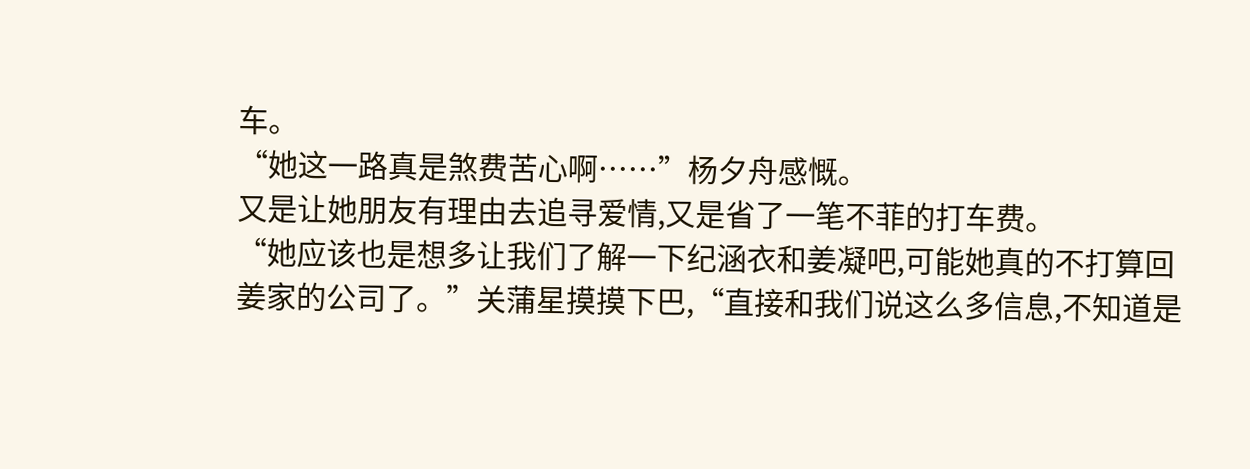车。
“她这一路真是煞费苦心啊……”杨夕舟感慨。
又是让她朋友有理由去追寻爱情,又是省了一笔不菲的打车费。
“她应该也是想多让我们了解一下纪涵衣和姜凝吧,可能她真的不打算回姜家的公司了。”关蒲星摸摸下巴,“直接和我们说这么多信息,不知道是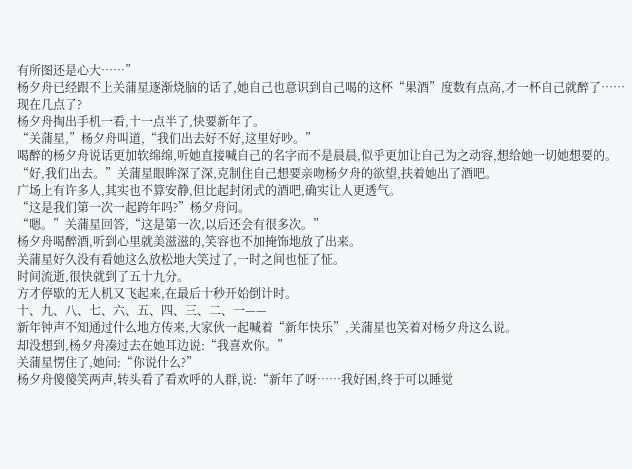有所图还是心大……”
杨夕舟已经跟不上关蒲星逐渐烧脑的话了,她自己也意识到自己喝的这杯“果酒”度数有点高,才一杯自己就醉了……
现在几点了?
杨夕舟掏出手机一看,十一点半了,快要新年了。
“关蒲星,”杨夕舟叫道,“我们出去好不好,这里好吵。”
喝醉的杨夕舟说话更加软绵绵,听她直接喊自己的名字而不是晨晨,似乎更加让自己为之动容,想给她一切她想要的。
“好,我们出去。”关蒲星眼眸深了深,克制住自己想要亲吻杨夕舟的欲望,扶着她出了酒吧。
广场上有许多人,其实也不算安静,但比起封闭式的酒吧,确实让人更透气。
“这是我们第一次一起跨年吗?”杨夕舟问。
“嗯。”关蒲星回答,“这是第一次,以后还会有很多次。”
杨夕舟喝醉酒,听到心里就美滋滋的,笑容也不加掩饰地放了出来。
关蒲星好久没有看她这么放松地大笑过了,一时之间也怔了怔。
时间流逝,很快就到了五十九分。
方才停歇的无人机又飞起来,在最后十秒开始倒计时。
十、九、八、七、六、五、四、三、二、一——
新年钟声不知通过什么地方传来,大家伙一起喊着“新年快乐”,关蒲星也笑着对杨夕舟这么说。
却没想到,杨夕舟凑过去在她耳边说:“我喜欢你。”
关蒲星愣住了,她问:“你说什么?”
杨夕舟傻傻笑两声,转头看了看欢呼的人群,说:“新年了呀……我好困,终于可以睡觉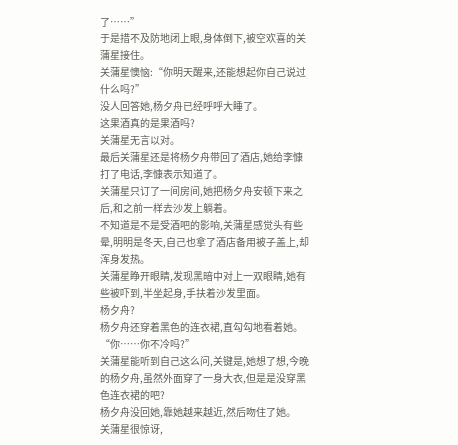了……”
于是措不及防地闭上眼,身体倒下,被空欢喜的关蒲星接住。
关蒲星懊恼:“你明天醒来,还能想起你自己说过什么吗?”
没人回答她,杨夕舟已经呼呼大睡了。
这果酒真的是果酒吗?
关蒲星无言以对。
最后关蒲星还是将杨夕舟带回了酒店,她给李慷打了电话,李慷表示知道了。
关蒲星只订了一间房间,她把杨夕舟安顿下来之后,和之前一样去沙发上躺着。
不知道是不是受酒吧的影响,关蒲星感觉头有些晕,明明是冬天,自己也拿了酒店备用被子盖上,却浑身发热。
关蒲星睁开眼睛,发现黑暗中对上一双眼睛,她有些被吓到,半坐起身,手扶着沙发里面。
杨夕舟?
杨夕舟还穿着黑色的连衣裙,直勾勾地看着她。
“你……你不冷吗?”
关蒲星能听到自己这么问,关键是,她想了想,今晚的杨夕舟,虽然外面穿了一身大衣,但是是没穿黑色连衣裙的吧?
杨夕舟没回她,靠她越来越近,然后吻住了她。
关蒲星很惊讶,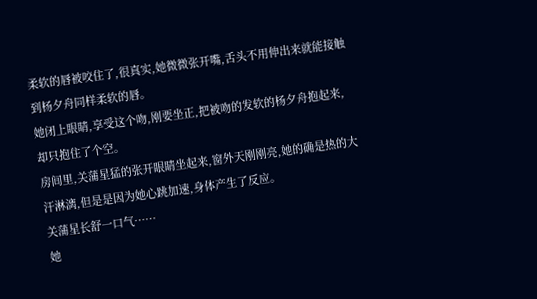柔软的唇被咬住了,很真实,她微微张开嘴,舌头不用伸出来就能接触到杨夕舟同样柔软的唇。
她闭上眼睛,享受这个吻,刚要坐正,把被吻的发软的杨夕舟抱起来,却只抱住了个空。
房间里,关蒲星猛的张开眼睛坐起来,窗外天刚刚亮,她的确是热的大汗淋漓,但是是因为她心跳加速,身体产生了反应。
关蒲星长舒一口气……
她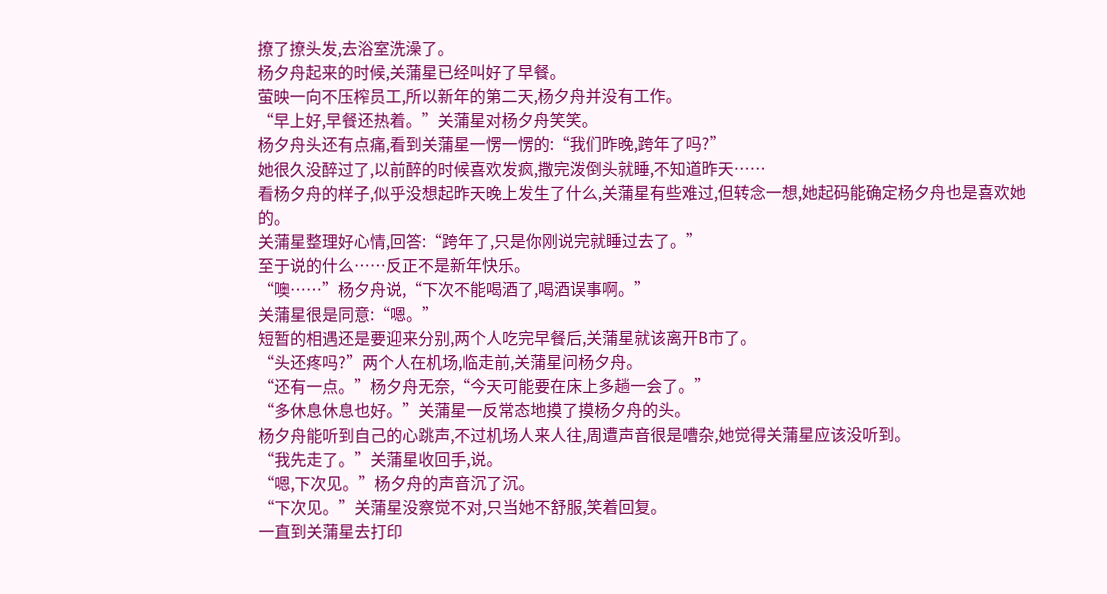撩了撩头发,去浴室洗澡了。
杨夕舟起来的时候,关蒲星已经叫好了早餐。
萤映一向不压榨员工,所以新年的第二天,杨夕舟并没有工作。
“早上好,早餐还热着。”关蒲星对杨夕舟笑笑。
杨夕舟头还有点痛,看到关蒲星一愣一愣的:“我们昨晚,跨年了吗?”
她很久没醉过了,以前醉的时候喜欢发疯,撒完泼倒头就睡,不知道昨天……
看杨夕舟的样子,似乎没想起昨天晚上发生了什么,关蒲星有些难过,但转念一想,她起码能确定杨夕舟也是喜欢她的。
关蒲星整理好心情,回答:“跨年了,只是你刚说完就睡过去了。”
至于说的什么……反正不是新年快乐。
“噢……”杨夕舟说,“下次不能喝酒了,喝酒误事啊。”
关蒲星很是同意:“嗯。”
短暂的相遇还是要迎来分别,两个人吃完早餐后,关蒲星就该离开B市了。
“头还疼吗?”两个人在机场,临走前,关蒲星问杨夕舟。
“还有一点。”杨夕舟无奈,“今天可能要在床上多趟一会了。”
“多休息休息也好。”关蒲星一反常态地摸了摸杨夕舟的头。
杨夕舟能听到自己的心跳声,不过机场人来人往,周遭声音很是嘈杂,她觉得关蒲星应该没听到。
“我先走了。”关蒲星收回手,说。
“嗯,下次见。”杨夕舟的声音沉了沉。
“下次见。”关蒲星没察觉不对,只当她不舒服,笑着回复。
一直到关蒲星去打印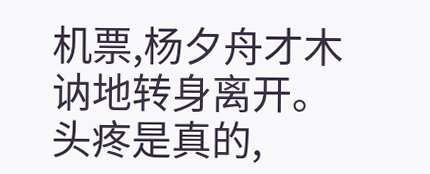机票,杨夕舟才木讷地转身离开。
头疼是真的,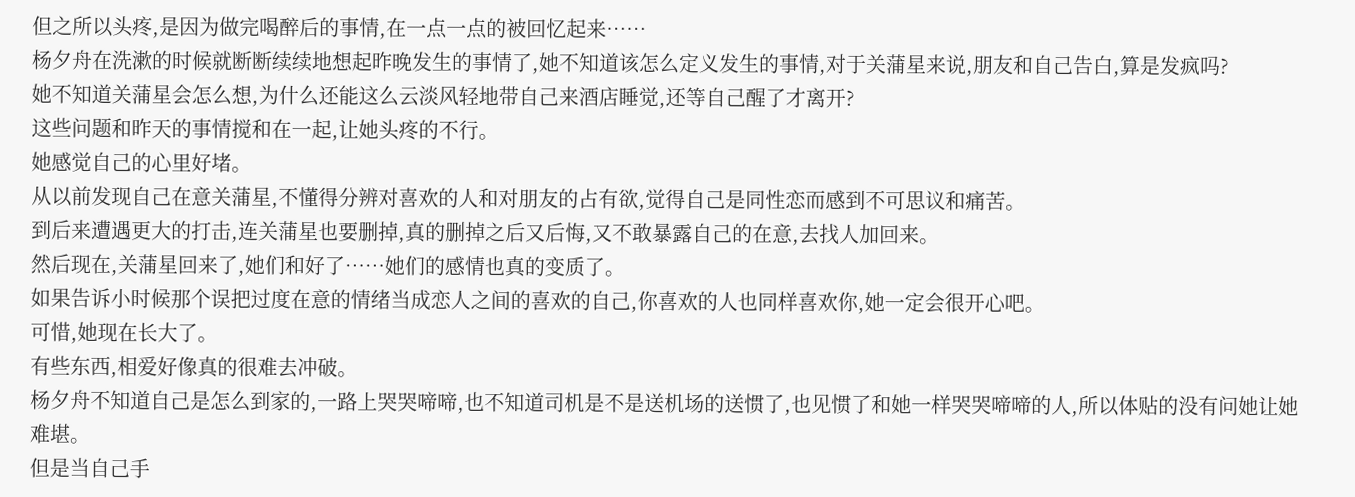但之所以头疼,是因为做完喝醉后的事情,在一点一点的被回忆起来……
杨夕舟在洗漱的时候就断断续续地想起昨晚发生的事情了,她不知道该怎么定义发生的事情,对于关蒲星来说,朋友和自己告白,算是发疯吗?
她不知道关蒲星会怎么想,为什么还能这么云淡风轻地带自己来酒店睡觉,还等自己醒了才离开?
这些问题和昨天的事情搅和在一起,让她头疼的不行。
她感觉自己的心里好堵。
从以前发现自己在意关蒲星,不懂得分辨对喜欢的人和对朋友的占有欲,觉得自己是同性恋而感到不可思议和痛苦。
到后来遭遇更大的打击,连关蒲星也要删掉,真的删掉之后又后悔,又不敢暴露自己的在意,去找人加回来。
然后现在,关蒲星回来了,她们和好了……她们的感情也真的变质了。
如果告诉小时候那个误把过度在意的情绪当成恋人之间的喜欢的自己,你喜欢的人也同样喜欢你,她一定会很开心吧。
可惜,她现在长大了。
有些东西,相爱好像真的很难去冲破。
杨夕舟不知道自己是怎么到家的,一路上哭哭啼啼,也不知道司机是不是送机场的送惯了,也见惯了和她一样哭哭啼啼的人,所以体贴的没有问她让她难堪。
但是当自己手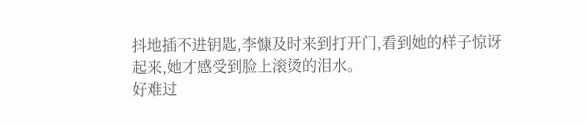抖地插不进钥匙,李慷及时来到打开门,看到她的样子惊讶起来,她才感受到脸上滚烫的泪水。
好难过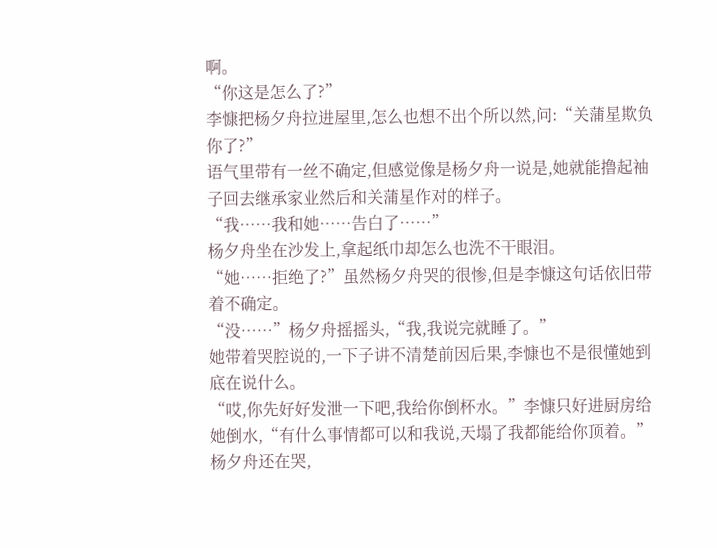啊。
“你这是怎么了?”
李慷把杨夕舟拉进屋里,怎么也想不出个所以然,问:“关蒲星欺负你了?”
语气里带有一丝不确定,但感觉像是杨夕舟一说是,她就能撸起袖子回去继承家业然后和关蒲星作对的样子。
“我……我和她……告白了……”
杨夕舟坐在沙发上,拿起纸巾却怎么也洗不干眼泪。
“她……拒绝了?”虽然杨夕舟哭的很惨,但是李慷这句话依旧带着不确定。
“没……”杨夕舟摇摇头,“我,我说完就睡了。”
她带着哭腔说的,一下子讲不清楚前因后果,李慷也不是很懂她到底在说什么。
“哎,你先好好发泄一下吧,我给你倒杯水。”李慷只好进厨房给她倒水,“有什么事情都可以和我说,天塌了我都能给你顶着。”
杨夕舟还在哭,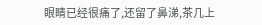眼睛已经很痛了,还留了鼻涕,茶几上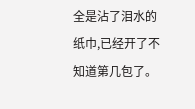全是沾了泪水的纸巾,已经开了不知道第几包了。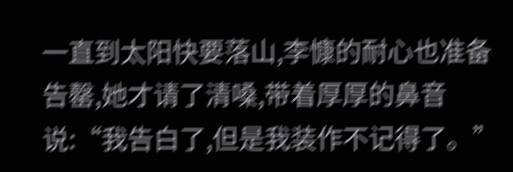一直到太阳快要落山,李慷的耐心也准备告罄,她才请了清嗓,带着厚厚的鼻音说:“我告白了,但是我装作不记得了。”